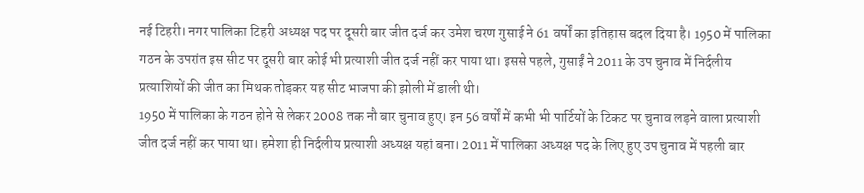नई टिहरी। नगर पालिका टिहरी अध्यक्ष पद पर दूसरी बार जीत दर्ज कर उमेश चरण गुसाई ने 61 वर्षों का इतिहास बदल दिया है। 1950 में पालिका गठन के उपरांत इस सीट पर दूसरी बार कोई भी प्रत्याशी जीत दर्ज नहीं कर पाया था। इससे पहले, गुसाईं ने 2011 के उप चुनाव में निर्दलीय प्रत्याशियों की जीत का मिथक तोड़कर यह सीट भाजपा की झोली में डाली थी।
1950 में पालिका के गठन होने से लेकर 2008 तक नौ बार चुनाव हुए। इन 56 वर्षों में कभी भी पार्टियों के टिकट पर चुनाव लड़ने वाला प्रत्याशी जीत दर्ज नहीं कर पाया था। हमेशा ही निर्दलीय प्रत्याशी अध्यक्ष यहां बना। 2011 में पालिका अध्यक्ष पद के लिए हुए उप चुनाव में पहली बार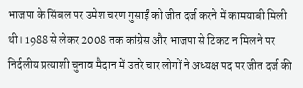भाजपा के सिंबल पर उमेश चरण गुसाईं को जीत दर्ज करने में कामयाबी मिली थी। 1988 से लेकर 2008 तक कांग्रेस और भाजपा से टिकट न मिलने पर निर्दलीय प्रत्याशी चुनाव मैदान में उतरे चार लोगों ने अध्यक्ष पद पर जीत दर्ज की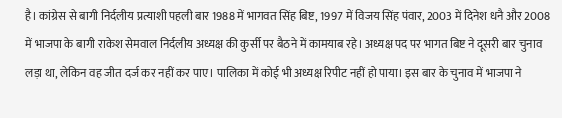है। कांग्रेस से बागी निर्दलीय प्रत्याशी पहली बार 1988 में भागवत सिंह बिष्ट, 1997 में विजय सिंह पंवार, 2003 में दिनेश धनै और 2008 में भाजपा के बागी राकेश सेमवाल निर्दलीय अध्यक्ष की कुर्सी पर बैठने में कामयाब रहे। अध्यक्ष पद पर भागत बिष्ट ने दूसरी बार चुनाव लड़ा था, लेकिन वह जीत दर्ज कर नहीं कर पाए। पालिका में कोई भी अध्यक्ष रिपीट नहीं हो पाया। इस बार के चुनाव में भाजपा ने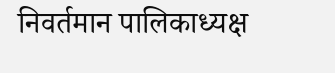निवर्तमान पालिकाध्यक्ष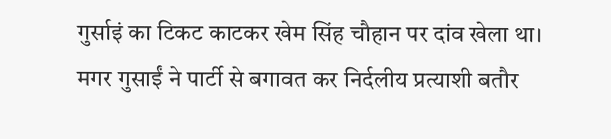गुर्साइं का टिकट काटकर खेम सिंह चौहान पर दांव खेला था। मगर गुसाईं ने पार्टी से बगावत कर निर्दलीय प्रत्याशी बतौर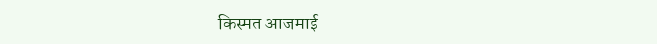किस्मत आजमाई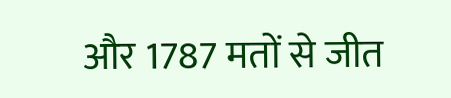और 1787 मतों से जीत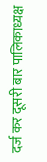दर्ज कर दूसरी बार पालिकाध्यक्ष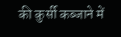की कुर्सी कब्जाने में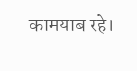कामयाब रहे।